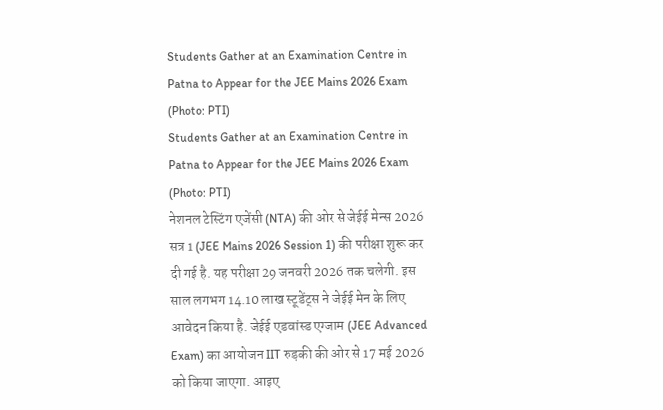Students Gather at an Examination Centre in Patna to Appear for the JEE Mains 2026 Exam (Photo: PTI)
Students Gather at an Examination Centre in Patna to Appear for the JEE Mains 2026 Exam (Photo: PTI)
नेशनल टेस्टिंग एजेंसी (NTA) की ओर से जेईई मेन्स 2026 सत्र 1 (JEE Mains 2026 Session 1) की परीक्षा शुरू कर दी गई है. यह परीक्षा 29 जनवरी 2026 तक चलेगी. इस साल लगभग 14.10 लाख स्टूडेंट्स ने जेईई मेन के लिए आवेदन किया है. जेईई एडवांस्ड एग्जाम (JEE Advanced Exam) का आयोजन IIT रुड़की की ओर से 17 मई 2026 को किया जाएगा. आइए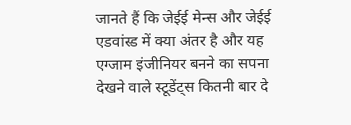जानते हैं कि जेईई मेन्स और जेईई एडवांस्ड में क्या अंतर है और यह एग्जाम इंजीनियर बनने का सपना देखने वाले स्टूडेंट्स कितनी बार दे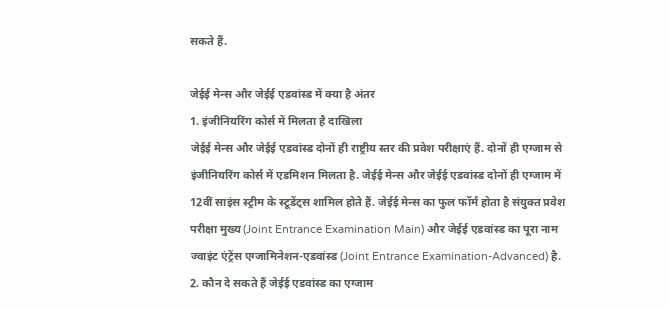सकते हैं.

जेईई मेन्स और जेईई एडवांस्ड में क्या है अंतर
1. इंजीनियरिंग कोर्स में मिलता है दाखिला
जेईई मेन्स और जेईई एडवांस्ड दोनों ही राष्ट्रीय स्तर की प्रवेश परीक्षाएं हैं. दोनों ही एग्जाम से इंजीनियरिंग कोर्स में एडमिशन मिलता है. जेईई मेन्स और जेईई एडवांस्ड दोनों ही एग्जाम में 12वीं साइंस स्ट्रीम के स्टूडेंट्स शामिल होते हैं. जेईई मेन्स का फुल फॉर्म होता है संयुक्त प्रवेश परीक्षा मुख्य (Joint Entrance Examination Main) और जेईई एडवांस्ड का पूरा नाम ज्वाइंट एंट्रेंस एग्जामिनेशन-एडवांस्ड (Joint Entrance Examination-Advanced) है.
2. कौन दे सकते हैं जेईई एडवांस्ड का एग्जाम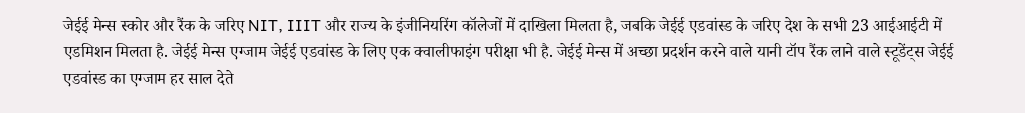जेईई मेन्स स्कोर और रैंक के जरिए NIT, IIIT और राज्य के इंजीनियरिंग कॉलेजों में दाखिला मिलता है, जबकि जेईई एडवांस्ड के जरिए देश के सभी 23 आईआईटी में एडमिशन मिलता है. जेईई मेन्स एग्जाम जेईई एडवांस्ड के लिए एक क्वालीफाइंग परीक्षा भी है. जेईई मेन्स में अच्छा प्रदर्शन करने वाले यानी टॉप रैंक लाने वाले स्टूडेंट्स जेईई एडवांस्ड का एग्जाम हर साल देते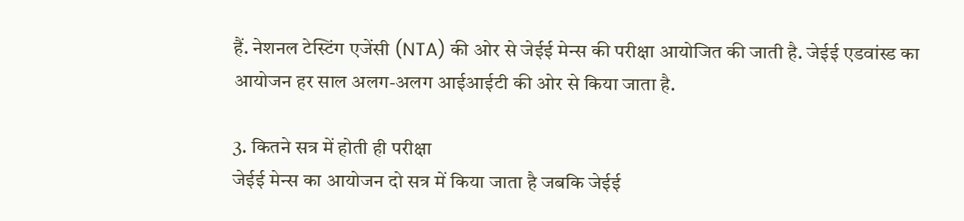हैं. नेशनल टेस्टिंग एजेंसी (NTA) की ओर से जेईई मेन्स की परीक्षा आयोजित की जाती है. जेईई एडवांस्ड का आयोजन हर साल अलग-अलग आईआईटी की ओर से किया जाता है.

3. कितने सत्र में होती ही परीक्षा
जेईई मेन्स का आयोजन दो सत्र में किया जाता है जबकि जेईई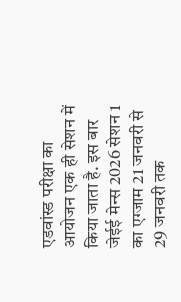एडवांस्ड परीक्षा का आयोजन एक ही सेशन में किया जाता है. इस बार जेईई मेन्स 2026 सेशन 1 का एग्जाम 21 जनवरी से 29 जनवरी तक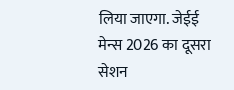लिया जाएगा. जेईई मेन्स 2026 का दूसरा सेशन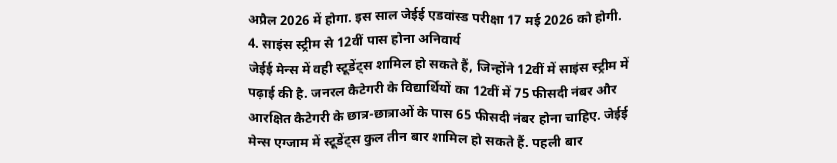अप्रैल 2026 में होगा. इस साल जेईई एडवांस्ड परीक्षा 17 मई 2026 को होगी.
4. साइंस स्ट्रीम से 12वीं पास होना अनिवार्य
जेईई मेन्स में वही स्टूडेंट्स शामिल हो सकते हैं, जिन्होंने 12वीं में साइंस स्ट्रीम में पढ़ाई की है. जनरल कैटेगरी के विद्यार्थियों का 12वीं में 75 फीसदी नंबर और आरक्षित कैटेगरी के छात्र-छात्राओं के पास 65 फीसदी नंबर होना चाहिए. जेईई मेन्स एग्जाम में स्टूडेंट्स कुल तीन बार शामिल हो सकते हैं. पहली बार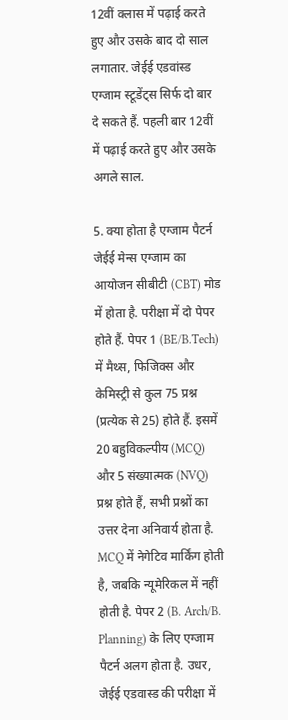12वीं क्लास में पढ़ाई करते हुए और उसके बाद दो साल लगातार. जेईई एडवांस्ड एग्जाम स्टूडेंट्स सिर्फ दो बार दे सकते हैं. पहली बार 12वीं में पढ़ाई करते हुए और उसके अगले साल.

5. क्या होता है एग्जाम पैटर्न
जेईई मेन्स एग्जाम का आयोजन सीबीटी (CBT) मोड में होता है. परीक्षा में दो पेपर होते हैं. पेपर 1 (BE/B.Tech) में मैथ्स, फिजिक्स और केमिस्ट्री से कुल 75 प्रश्न (प्रत्येक से 25) होते हैं. इसमें 20 बहुविकल्पीय (MCQ) और 5 संख्यात्मक (NVQ) प्रश्न होते हैं, सभी प्रश्नों का उत्तर देना अनिवार्य होता है. MCQ में नेगेटिव मार्किंग होती है, जबकि न्यूमेरिकल में नहीं होती है. पेपर 2 (B. Arch/B. Planning) के लिए एग्जाम पैटर्न अलग होता है. उधर, जेईई एडवास्ड की परीक्षा में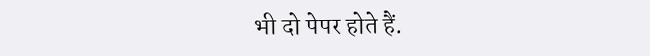भी दो पेपर होते हैं.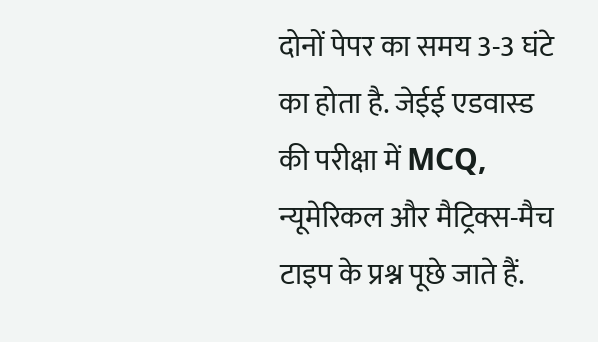दोनों पेपर का समय 3-3 घंटे का होता है. जेईई एडवास्ड की परीक्षा में MCQ, न्यूमेरिकल और मैट्रिक्स-मैच टाइप के प्रश्न पूछे जाते हैं.